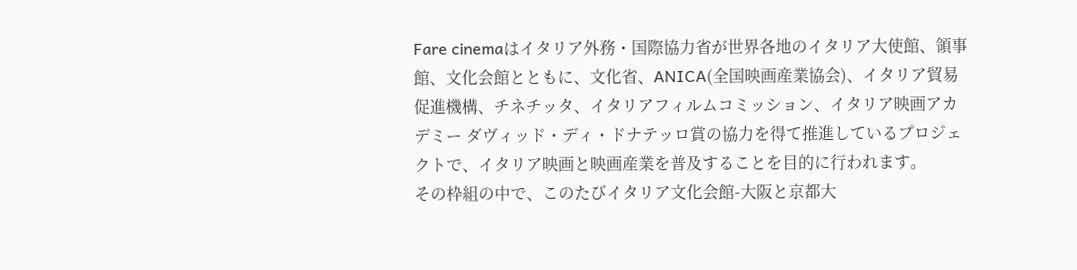Fare cinemaはイタリア外務・国際協力省が世界各地のイタリア大使館、領事館、文化会館とともに、文化省、ANICA(全国映画産業協会)、イタリア貿易促進機構、チネチッタ、イタリアフィルムコミッション、イタリア映画アカデミー ダヴィッド・ディ・ドナテッロ賞の協力を得て推進しているプロジェクトで、イタリア映画と映画産業を普及することを目的に行われます。
その枠組の中で、このたびイタリア文化会館-大阪と京都大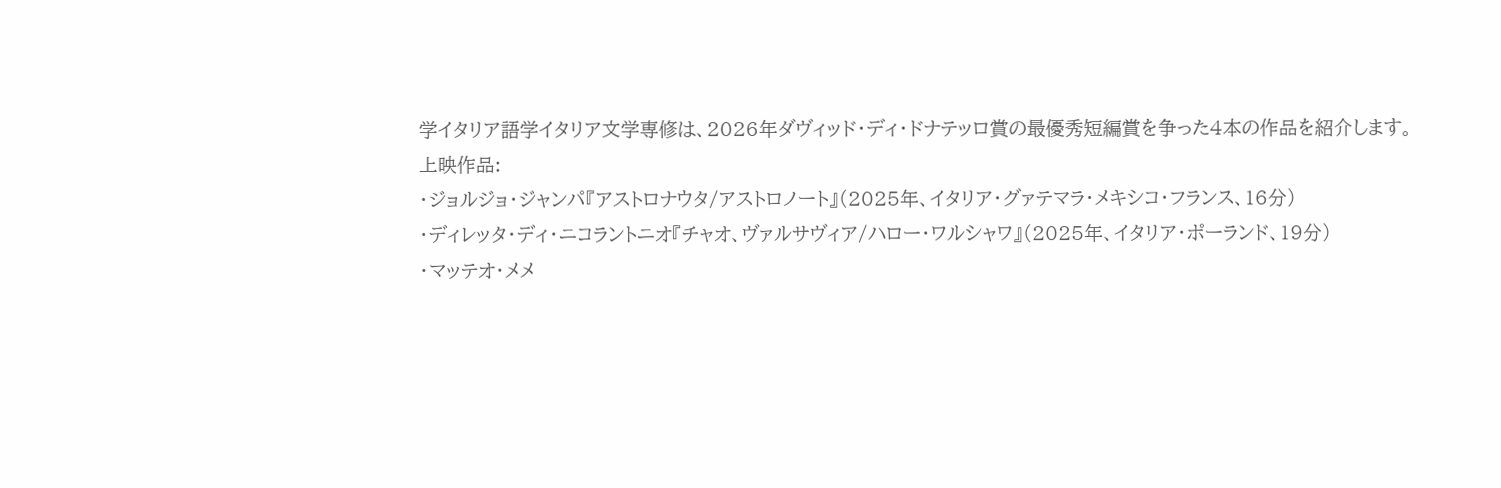学イタリア語学イタリア文学専修は、2026年ダヴィッド・ディ・ドナテッロ賞の最優秀短編賞を争った4本の作品を紹介します。
上映作品:
・ジョルジョ・ジャンパ『アストロナウタ/アストロノート』(2025年、イタリア・グァテマラ・メキシコ・フランス、16分)
・ディレッタ・ディ・ニコラントニオ『チャオ、ヴァルサヴィア/ハロー・ワルシャワ』(2025年、イタリア・ポーランド、19分)
・マッテオ・メメ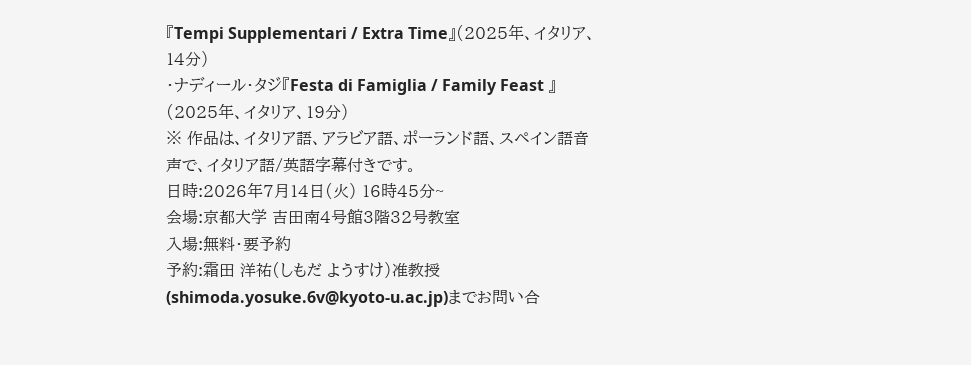『Tempi Supplementari / Extra Time』(2025年、イタリア、14分)
・ナディール・タジ『Festa di Famiglia / Family Feast 』(2025年、イタリア、19分)
※ 作品は、イタリア語、アラビア語、ポーランド語、スペイン語音声で、イタリア語/英語字幕付きです。
日時:2026年7月14日(火) 16時45分~
会場:京都大学 吉田南4号館3階32号教室
入場:無料・要予約
予約:霜田 洋祐(しもだ ようすけ)准教授(shimoda.yosuke.6v@kyoto-u.ac.jp)までお問い合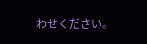わせください。